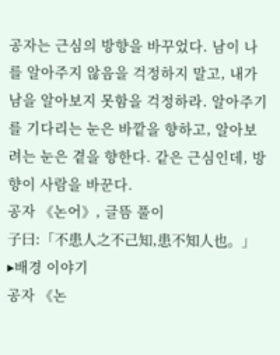공자는 근심의 방향을 바꾸었다. 남이 나를 알아주지 않음을 걱정하지 말고, 내가 남을 알아보지 못함을 걱정하라. 알아주기를 기다리는 눈은 바깥을 향하고, 알아보려는 눈은 곁을 향한다. 같은 근심인데, 방향이 사람을 바꾼다.
공자 《논어》, 글뜸 풀이
子曰:「不患人之不己知,患不知人也。」
▸배경 이야기
공자 《논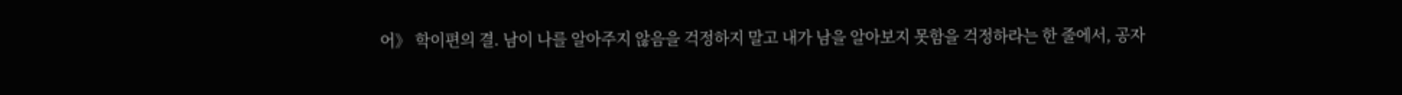어》 학이편의 결. 남이 나를 알아주지 않음을 걱정하지 말고 내가 남을 알아보지 못함을 걱정하라는 한 줄에서, 공자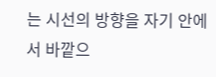는 시선의 방향을 자기 안에서 바깥으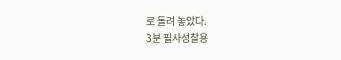로 돌려 놓았다.
3분 필사성찰용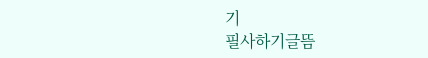기
필사하기글뜸